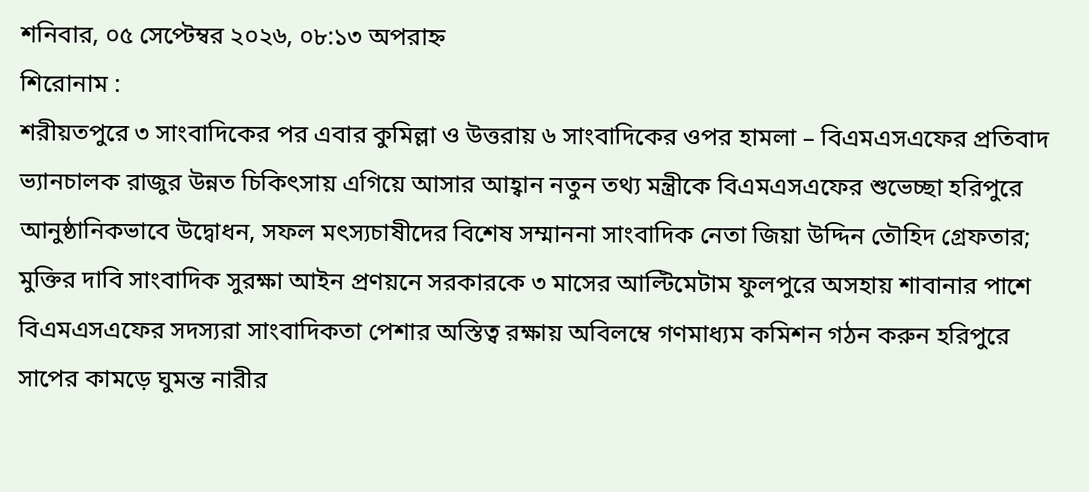শনিবার, ০৫ সেপ্টেম্বর ২০২৬, ০৮:১৩ অপরাহ্ন
শিরোনাম :
শরীয়তপুরে ৩ সাংবাদিকের পর এবার কুমিল্লা ও উত্তরায় ৬ সাংবাদিকের ওপর হামলা – বিএমএসএফের প্রতিবাদ ভ্যানচালক রাজুর উন্নত চিকিৎসায় এগিয়ে আসার আহ্বান নতুন তথ্য মন্ত্রীকে বিএমএসএফের শুভেচ্ছা হরিপুরে আনুষ্ঠানিকভাবে উদ্বোধন, সফল মৎস্যচাষীদের বিশেষ সম্মাননা সাংবাদিক নেতা জিয়া উদ্দিন তৌহিদ গ্রেফতার; মুক্তির দাবি সাংবাদিক সুরক্ষা আইন প্রণয়নে সরকারকে ৩ মাসের আল্টিমেটাম ফুলপুরে অসহায় শাবানার পাশে বিএমএসএফের সদস্যরা সাংবাদিকতা পেশার অস্তিত্ব রক্ষায় অবিলম্বে গণমাধ্যম কমিশন গঠন করুন হরিপুরে সাপের কামড়ে ঘুমন্ত নারীর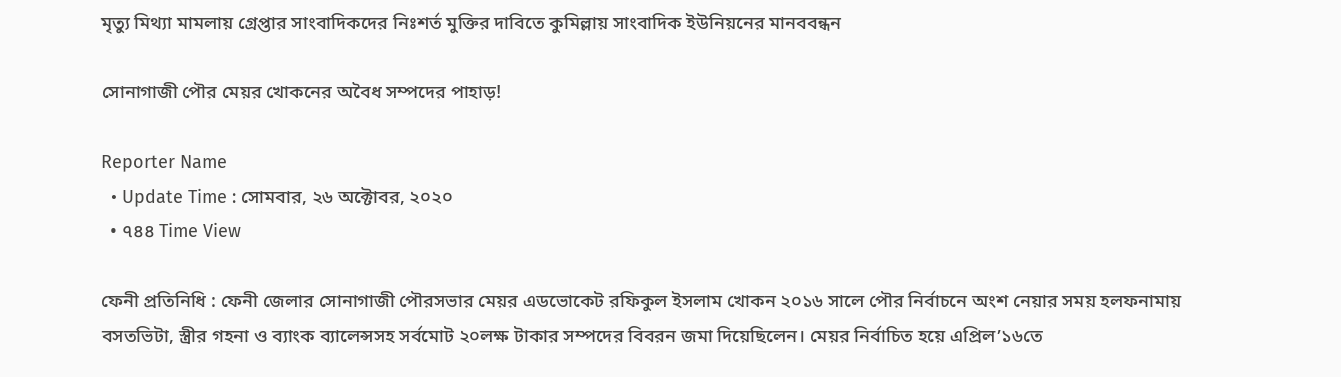মৃত্যু মিথ্যা মামলায় গ্রেপ্তার সাংবাদিকদের নিঃশর্ত মুক্তির দাবিতে কুমিল্লায় সাংবাদিক ইউনিয়নের মানববন্ধন

সোনাগাজী পৌর মেয়র খোকনের অবৈধ সম্পদের পাহাড়!

Reporter Name
  • Update Time : সোমবার, ২৬ অক্টোবর, ২০২০
  • ৭৪৪ Time View

ফেনী প্রতিনিধি : ফেনী জেলার সোনাগাজী পৌরসভার মেয়র এডভোকেট রফিকুল ইসলাম খোকন ২০১৬ সালে পৌর নির্বাচনে অংশ নেয়ার সময় হলফনামায় বসতভিটা, স্ত্রীর গহনা ও ব্যাংক ব্যালেন্সসহ সর্বমোট ২০লক্ষ টাকার সম্পদের বিবরন জমা দিয়েছিলেন। মেয়র নির্বাচিত হয়ে এপ্রিল’১৬তে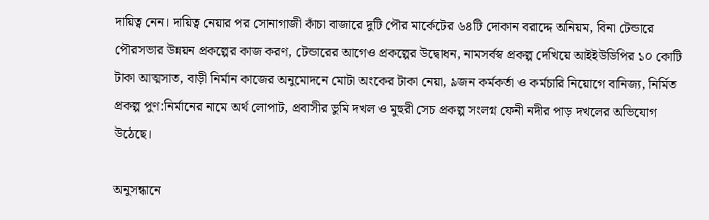দায়িত্ব নেন। দায়িত্ব নেয়ার পর সোনাগাজী কাঁচা বাজারে দুটি পৌর মার্কেটের ৬৪টি দোকান বরাদ্দে অনিয়ম, বিনা টেন্ডারে পৌরসভার উন্নয়ন প্রকল্পের কাজ করণ, টেন্ডারের আগেও প্রকল্পের উদ্বোধন, নামসর্বস্ব প্রকল্প দেখিয়ে আইইউডিপির ১০ কোটি টাকা আত্মসাত, বাড়ী নির্মান কাজের অনুমোদনে মোটা অংকের টাকা নেয়া, ৯জন কর্মকর্তা ও কর্মচারি নিয়োগে বানিজ্য, নির্মিত প্রকল্প পুণ:নির্মানের নামে অর্থ লোপাট, প্রবাসীর ভুমি দখল ও মুহুরী সেচ প্রকল্প সংলগ্ন ফেনী নদীর পাড় দখলের অভিযোগ উঠেছে।

অনুসন্ধানে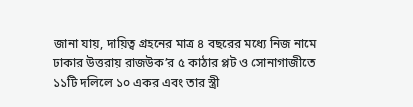জানা যায়, দায়িত্ব গ্রহনের মাত্র ৪ বছরের মধ্যে নিজ নামে ঢাকার উত্তরায় রাজউক’র ৫ কাঠার প্লট ও সোনাগাজীতে ১১টি দলিলে ১০ একর এবং তার স্ত্রী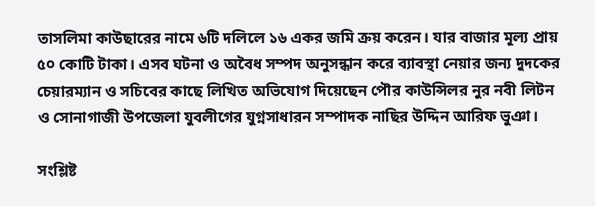তাসলিমা কাউছারের নামে ৬টি দলিলে ১৬ একর জমি ক্রয় করেন। যার বাজার মূল্য প্রায় ৫০ কোটি টাকা। এসব ঘটনা ও অবৈধ সম্পদ অনুসন্ধান করে ব্যাবস্থা নেয়ার জন্য দুদকের চেয়ারম্যান ও সচিবের কাছে লিখিত অভিযোগ দিয়েছেন পৌর কাউন্সিলর নুর নবী লিটন ও সোনাগাজী উপজেলা যুবলীগের যুগ্নসাধারন সম্পাদক নাছির উদ্দিন আরিফ ভুঞা।

সংশ্লিষ্ট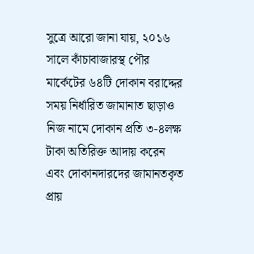সুত্রে আরো জানা যায়, ২০১৬ সালে কাঁচাবাজারস্থ পৌর মার্কেটের ৬৪টি দোকান বরাদ্দের সময় নির্ধারিত জামানাত ছাড়াও নিজ নামে দোকান প্রতি ৩-৪লক্ষ টাকা অতিরিক্ত আদায় করেন এবং দোকানদারদের জামানতকৃত প্রায়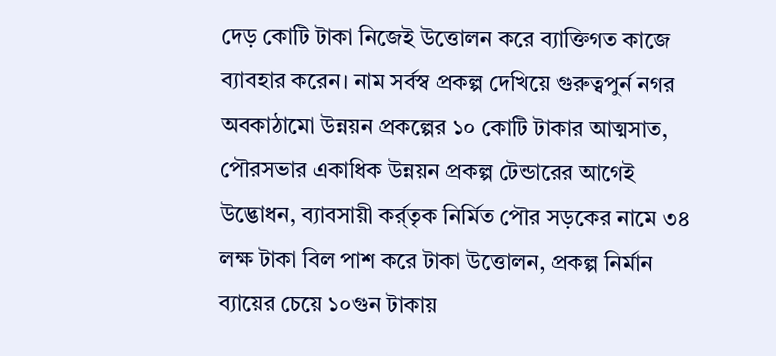দেড় কোটি টাকা নিজেই উত্তোলন করে ব্যাক্তিগত কাজে ব্যাবহার করেন। নাম সর্বস্ব প্রকল্প দেখিয়ে গুরুত্বপুর্ন নগর অবকাঠামো উন্নয়ন প্রকল্পের ১০ কোটি টাকার আত্মসাত, পৌরসভার একাধিক উন্নয়ন প্রকল্প টেন্ডারের আগেই উদ্ভোধন, ব্যাবসায়ী কর্র্তৃক নির্মিত পৌর সড়কের নামে ৩৪ লক্ষ টাকা বিল পাশ করে টাকা উত্তোলন, প্রকল্প নির্মান ব্যায়ের চেয়ে ১০গুন টাকায়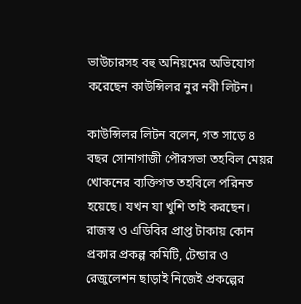ভাউচারসহ বহু অনিয়মের অভিযোগ করেছেন কাউন্সিলর নুর নবী লিটন।

কাউন্সিলর লিটন বলেন, গত সাড়ে ৪ বছর সোনাগাজী পৌরসভা তহবিল মেয়র খোকনের ব্যক্তিগত তহবিলে পরিনত হয়েছে। যখন যা খুশি তাই করছেন। রাজস্ব ও এডিবির প্রাপ্ত টাকায় কোন প্রকার প্রকল্প কমিটি, টেন্ডার ও রেজুলেশন ছাড়াই নিজেই প্রকল্পের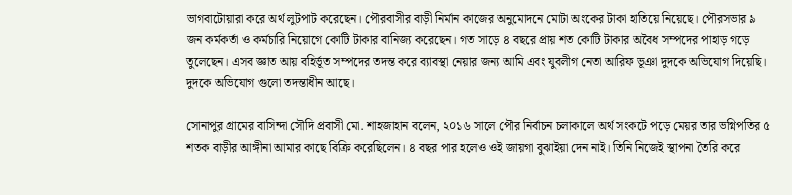ভাগবাটোয়ারা করে অর্থ লুটপাট করেছেন। পৌরবাসীর বাড়ী নির্মান কাজের অনুমোদনে মোটা অংকের টাকা হাতিয়ে নিয়েছে। পৌরসভার ৯ জন কর্মকর্তা ও কর্মচারি নিয়োগে কোটি টাকার বানিজ্য করেছেন। গত সাড়ে ৪ বছরে প্রায় শত কোটি টাকার অবৈধ সম্পদের পাহাড় গড়ে তুলেছেন। এসব জ্ঞাত আয় বহির্ভূত সম্পদের তদন্ত করে ব্যাবস্থা নেয়ার জন্য আমি এবং যুবলীগ নেতা আরিফ ভূঞা দুদকে অভিযোগ দিয়েছি। দুদকে অভিযোগ গুলো তদন্তাধীন আছে।

সোনাপুর গ্রামের বাসিন্দা সৌদি প্রবাসী মো. শাহজাহান বলেন, ২০১৬ সালে পৌর নির্বাচন চলাকালে অর্থ সংকটে পড়ে মেয়র তার ভগ্নিপতির ৫ শতক বাড়ীর আঙ্গীনা আমার কাছে বিক্রি করেছিলেন। ৪ বছর পার হলেও ওই জায়গা বুঝাইয়া দেন নাই। তিনি নিজেই স্থাপনা তৈরি করে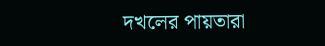দখলের পায়তারা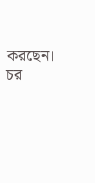করছেন। চর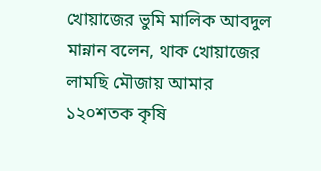খোয়াজের ভুমি মালিক আবদুল মান্নান বলেন, থাক খোয়াজের লামছি মৌজায় আমার ১২০শতক কৃষি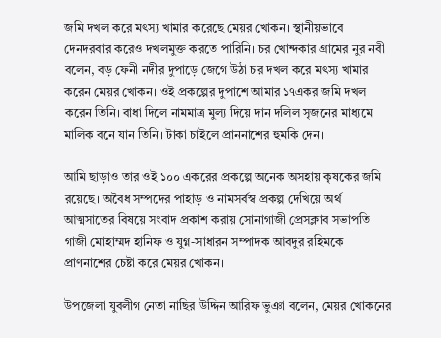জমি দখল করে মৎস্য খামার করেছে মেয়র খোকন। স্থানীয়ভাবে দেনদরবার করেও দখলমুক্ত করতে পারিনি। চর খোন্দকার গ্রামের নুর নবী বলেন, বড় ফেনী নদীর দুপাড়ে জেগে উঠা চর দখল করে মৎস্য খামার করেন মেয়র খোকন। ওই প্রকল্পের দুপাশে আমার ১৭একর জমি দখল করেন তিনি। বাধা দিলে নামমাত্র মুল্য দিয়ে দান দলিল সৃজনের মাধ্যমে মালিক বনে যান তিনি। টাকা চাইলে প্রাননাশের হুমকি দেন।

আমি ছাড়াও তার ওই ১০০ একরের প্রকল্পে অনেক অসহায় কৃষকের জমি রয়েছে। অবৈধ সম্পদের পাহাড় ও নামসর্বস্ব প্রকল্প দেখিয়ে অর্থ আত্মসাতের বিষয়ে সংবাদ প্রকাশ করায় সোনাগাজী প্রেসক্লাব সভাপতি গাজী মোহাম্মদ হানিফ ও যুগ্ন-সাধারন সম্পাদক আবদুর রহিমকে প্রাণনাশের চেষ্টা করে মেয়র খোকন।

উপজেলা যুবলীগ নেতা নাছির উদ্দিন আরিফ ভুঞা বলেন, মেয়র খোকনের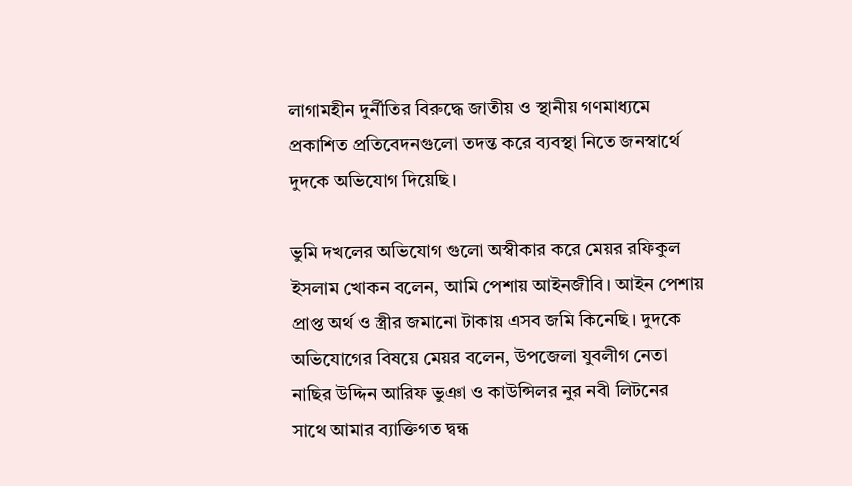লাগামহীন দুর্নীতির বিরুদ্ধে জাতীয় ও স্থানীয় গণমাধ্যমে প্রকাশিত প্রতিবেদনগুলো তদন্ত করে ব্যবস্থা নিতে জনস্বার্থে দুদকে অভিযোগ দিয়েছি।

ভুমি দখলের অভিযোগ গুলো অস্বীকার করে মেয়র রফিকুল ইসলাম খোকন বলেন, আমি পেশায় আইনজীবি। আইন পেশায় প্রাপ্ত অর্থ ও স্ত্রীর জমানো টাকায় এসব জমি কিনেছি। দুদকে অভিযোগের বিষয়ে মেয়র বলেন, উপজেলা যুবলীগ নেতা নাছির উদ্দিন আরিফ ভুঞা ও কাউন্সিলর নুর নবী লিটনের সাথে আমার ব্যাক্তিগত দ্বন্ধ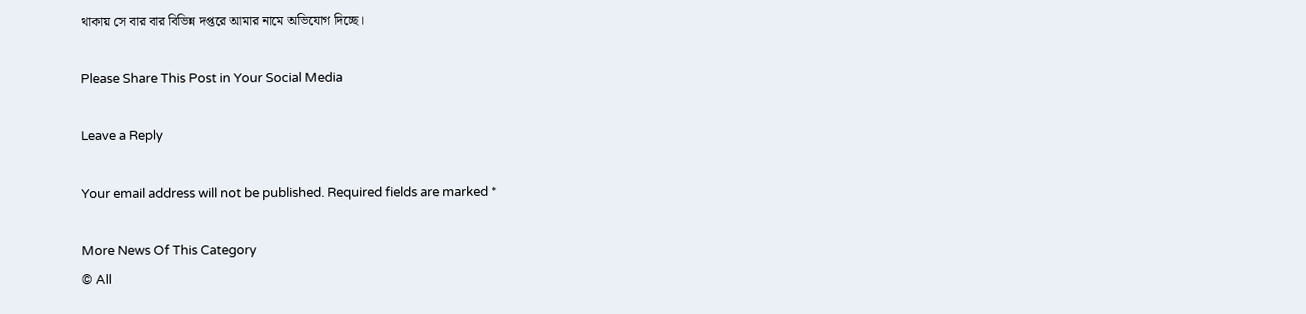থাকায় সে বার বার বিভিন্ন দপ্তরে আমার নামে অভিযোগ দিচ্ছে।

Please Share This Post in Your Social Media

Leave a Reply

Your email address will not be published. Required fields are marked *

More News Of This Category
© All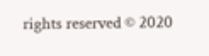rights reserved © 2020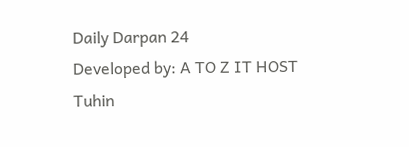Daily Darpan 24
Developed by: A TO Z IT HOST
Tuhin